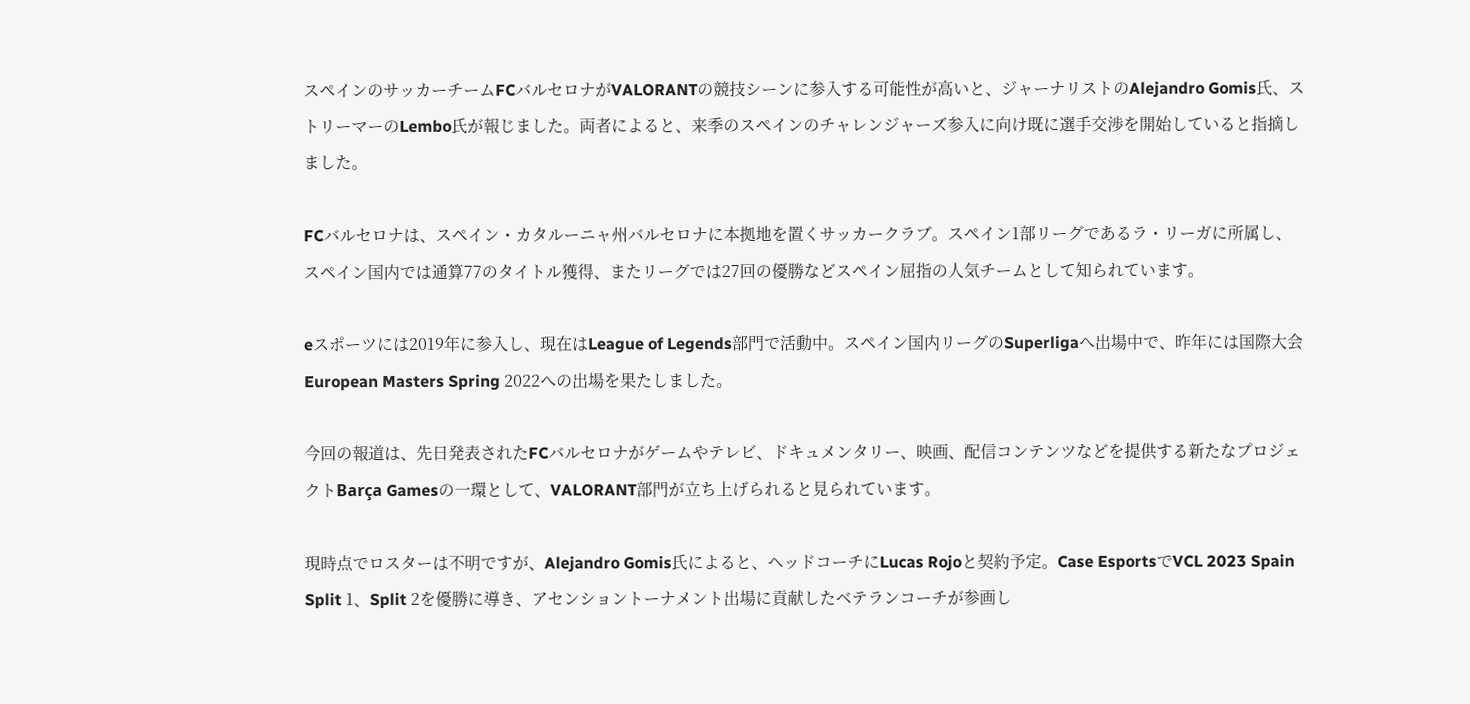スペインのサッカーチームFCバルセロナがVALORANTの競技シーンに参入する可能性が高いと、ジャーナリストのAlejandro Gomis氏、ストリーマーのLembo氏が報じました。両者によると、来季のスペインのチャレンジャーズ参入に向け既に選手交渉を開始していると指摘しました。

FCバルセロナは、スペイン・カタルーニャ州バルセロナに本拠地を置くサッカークラブ。スペイン1部リーグであるラ・リーガに所属し、スペイン国内では通算77のタイトル獲得、またリーグでは27回の優勝などスペイン屈指の人気チームとして知られています。

eスポーツには2019年に参入し、現在はLeague of Legends部門で活動中。スペイン国内リーグのSuperligaへ出場中で、昨年には国際大会European Masters Spring 2022への出場を果たしました。

今回の報道は、先日発表されたFCバルセロナがゲームやテレビ、ドキュメンタリー、映画、配信コンテンツなどを提供する新たなプロジェクトBarça Gamesの一環として、VALORANT部門が立ち上げられると見られています。

現時点でロスターは不明ですが、Alejandro Gomis氏によると、ヘッドコーチにLucas Rojoと契約予定。Case EsportsでVCL 2023 Spain Split 1、Split 2を優勝に導き、アセンショントーナメント出場に貢献したベテランコーチが参画し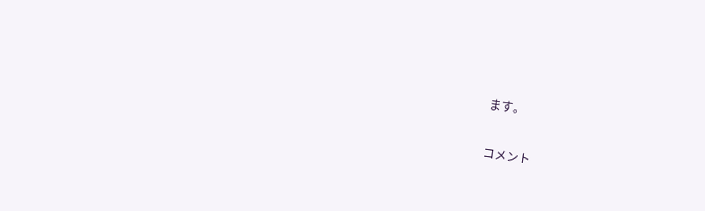ます。

コメント